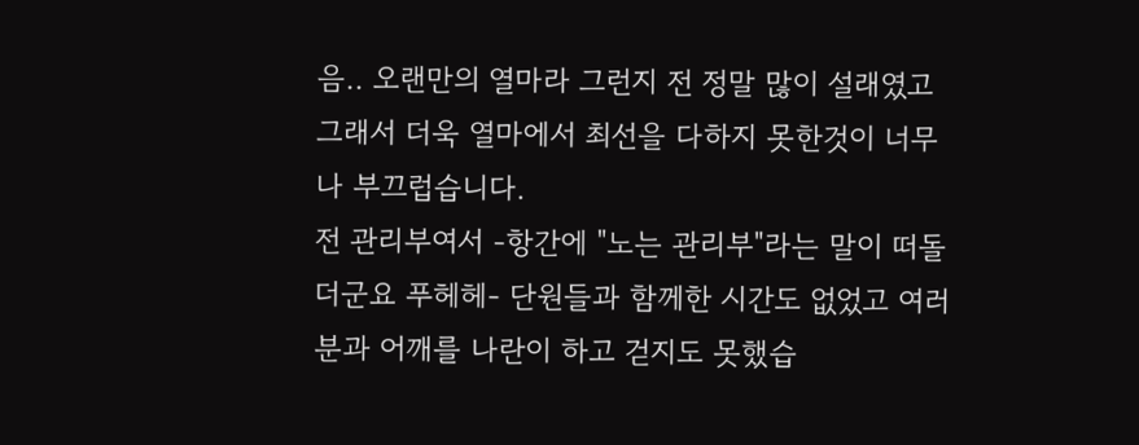음.. 오랜만의 열마라 그런지 전 정말 많이 설래였고
그래서 더욱 열마에서 최선을 다하지 못한것이 너무나 부끄럽습니다.
전 관리부여서 -항간에 "노는 관리부"라는 말이 떠돌더군요 푸헤헤- 단원들과 함께한 시간도 없었고 여러분과 어깨를 나란이 하고 걷지도 못했습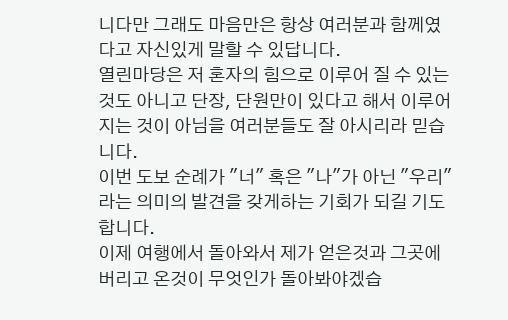니다만 그래도 마음만은 항상 여러분과 함께였다고 자신있게 말할 수 있답니다.
열린마당은 저 혼자의 힘으로 이루어 질 수 있는 것도 아니고 단장, 단원만이 있다고 해서 이루어 지는 것이 아님을 여러분들도 잘 아시리라 믿습니다.
이번 도보 순례가 "너" 혹은 "나"가 아닌 "우리"라는 의미의 발견을 갖게하는 기회가 되길 기도합니다.
이제 여행에서 돌아와서 제가 얻은것과 그곳에 버리고 온것이 무엇인가 돌아봐야겠습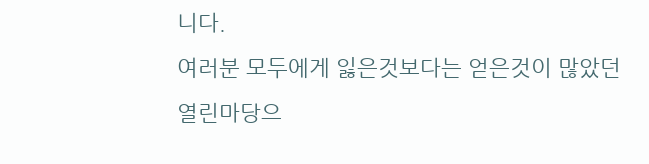니다.
여러분 모두에게 잃은것보다는 얻은것이 많았던 열린마당으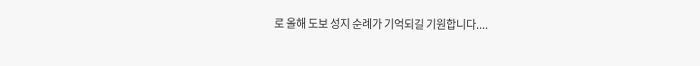로 올해 도보 성지 순례가 기억되길 기원합니다....